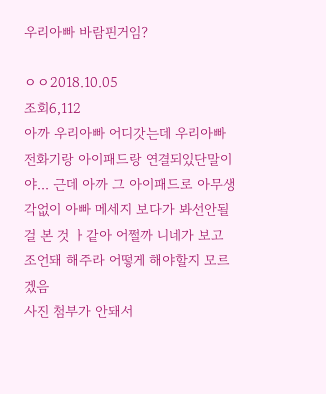우리아빠 바람핀거임?

ㅇㅇ2018.10.05
조회6,112
아까 우리아빠 어디갓는데 우리아빠 전화기랑 아이패드랑 연결되있단말이야... 근데 아까 그 아이패드로 아무생각없이 아빠 메세지 보다가 봐선안될걸 본 것 ㅏ같아 어쩔까 니네가 보고 조언돼 해주라 어떻게 해야할지 모르겠음
사진 첨부가 안돼서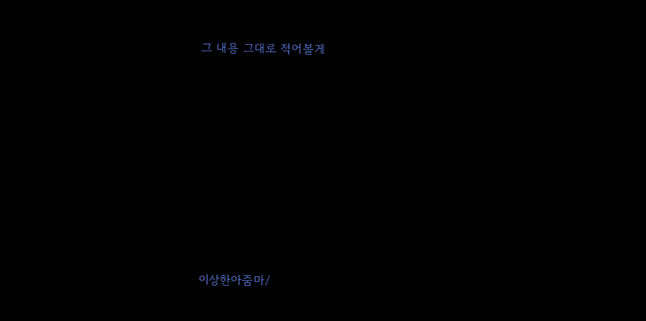그 내용 그대로 적어볼게








이상한아줌마/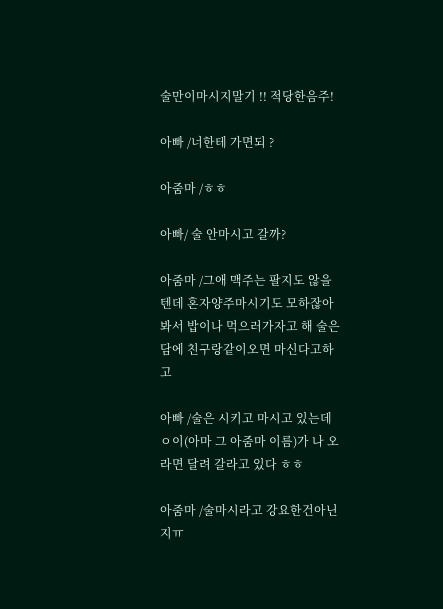술만이마시지말기 !! 적당한음주!

아빠 /너한테 가면되 ?

아줌마 /ㅎㅎ

아빠/ 술 안마시고 갈까?

아줌마 /그애 맥주는 팔지도 않을텐데 혼자양주마시기도 모하잖아 봐서 밥이나 먹으러가자고 해 술은 담에 친구랑같이오면 마신다고하고

아빠 /술은 시키고 마시고 있는데 ㅇ이(아마 그 아줌마 이름)가 나 오라면 달려 갈라고 있다 ㅎㅎ

아줌마 /술마시라고 강요한건아닌지ㅠ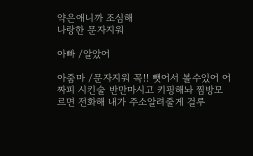약은애니까 조심해
나랑한 문자지워

아빠 /알았어

아줌마 /문자지워 꼭!! 뺏어서 볼수있어 어짜피 시킨술 반만마시고 키핑해놔 찜방모르면 전화해 내가 주소알려줄게 걸루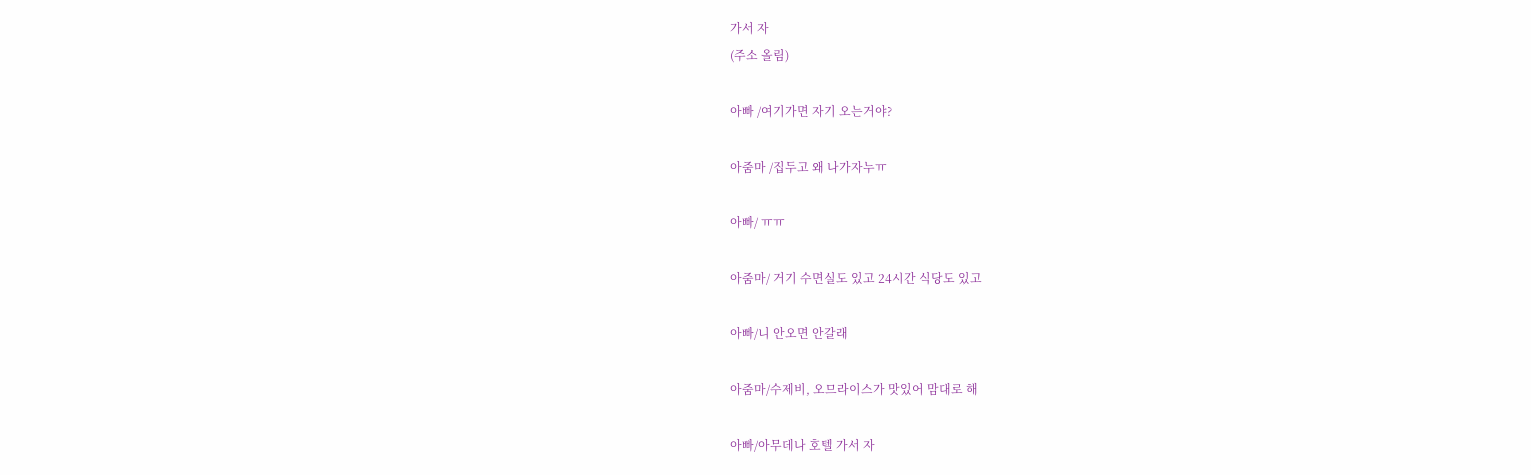가서 자
(주소 올림)

아빠 /여기가면 자기 오는거야?

아줌마 /집두고 왜 나가자누ㅠ

아빠/ ㅠㅠ

아줌마/ 거기 수면실도 있고 24시간 식당도 있고

아빠/니 안오면 안갈래

아줌마/수제비, 오므라이스가 맛있어 맘대로 해

아빠/아무데나 호텔 가서 자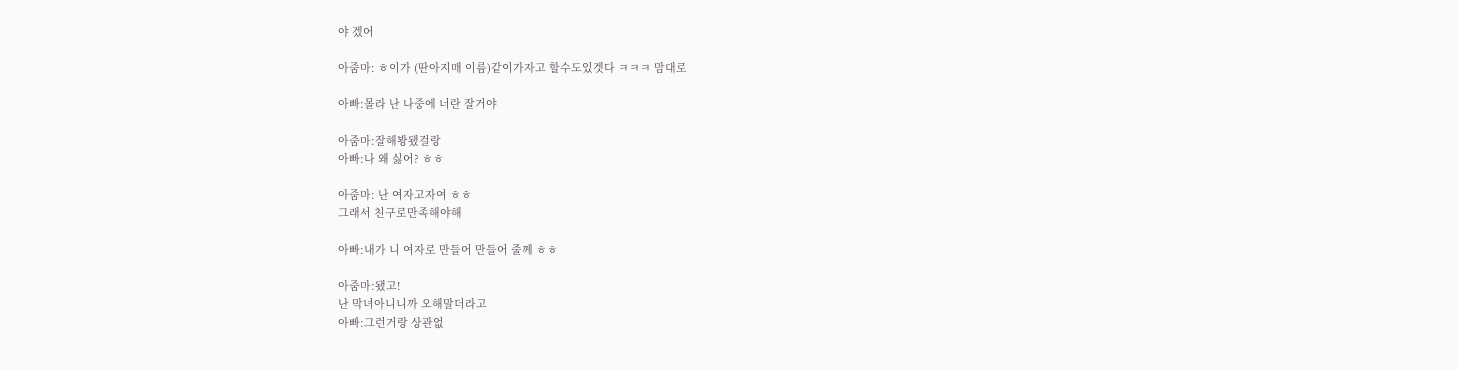야 겠어

아줌마: ㅎ이가 (딴아지매 이름)같이가자고 할수도있겟다 ㅋㅋㅋ 맘대로

아빠:몰라 난 나중에 너란 잘거야

아줌마:잘해봥됐걸랑
아빠:나 왜 싫어? ㅎㅎ

아줌마: 난 여자고자여 ㅎㅎ
그래서 친구로만족해야해

아빠:내가 니 여자로 만들어 만들어 줄께 ㅎㅎ

아줌마:됐고!
난 막녀아니니까 오해말더라고
아빠:그런거랑 상관없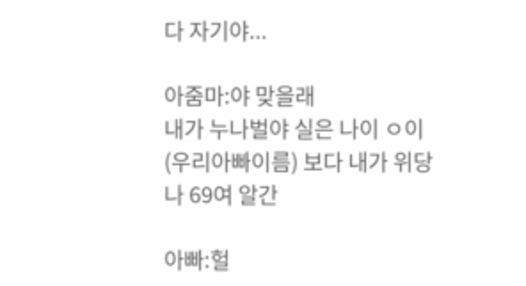다 자기야...

아줌마:야 맞을래
내가 누나벌야 실은 나이 ㅇ이 (우리아빠이름) 보다 내가 위당
나 69여 알간

아빠:헐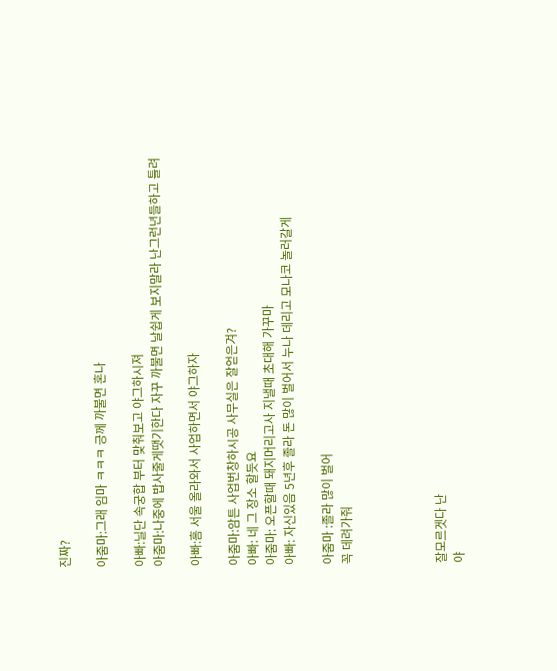진짜?

아줌마:그래 임마 ㅋㅋㅋ 긍께 까불면 혼나

아빠:닐단 속궁합 부터 맞춰보고 야그하시져
아줌마:나중에 밥사줄게땟기한다 자꾸 까불면 날쉽게 보지말라 난그런년들하고 틀려

아빠:흠 서울 올라와서 사업하면서 야그하자

아줌마:암튼 사업번창하시공 사무실은 잘얻은겨?
아빠: 네 그 장소 할듯요
아줌마: 오픈할때 돼지머리고사 지낼때 초대해 가꾸마
아빠: 자신있음 5년후 졸라 돈 많이 벌어서 누나 데리고 모나코 놀러갈게

아줌마 :졸라 많이 벌어
꼭 데려가줘




잘모르겟다 난
야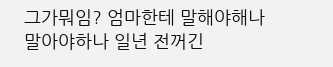그가뭐임? 엄마한테 말해야해나 말아야하나 일년 전꺼긴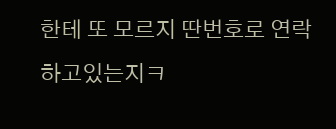한테 또 모르지 딴번호로 연락하고있는지ㅋ